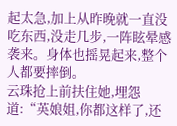起太急,加上从昨晚就一直没吃东西,没走几步,一阵眩晕感袭来。身体也摇晃起来,整个人都要摔倒。
云珠抢上前扶住她,埋怨道:“英娘姐,你都这样了,还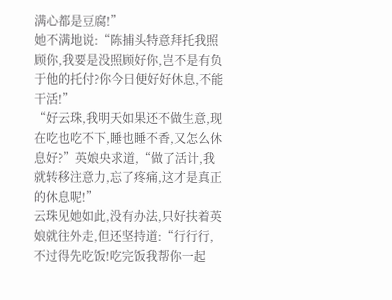满心都是豆腐!”
她不满地说:“陈捕头特意拜托我照顾你,我要是没照顾好你,岂不是有负于他的托付?你今日便好好休息,不能干活!”
“好云珠,我明天如果还不做生意,现在吃也吃不下,睡也睡不香,又怎么休息好?”英娘央求道,“做了活计,我就转移注意力,忘了疼痛,这才是真正的休息呢!”
云珠见她如此,没有办法,只好扶着英娘就往外走,但还坚持道:“行行行,不过得先吃饭!吃完饭我帮你一起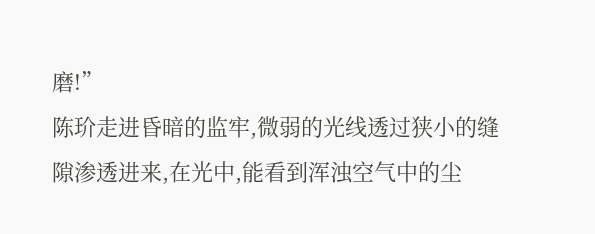磨!”
陈玠走进昏暗的监牢,微弱的光线透过狭小的缝隙渗透进来,在光中,能看到浑浊空气中的尘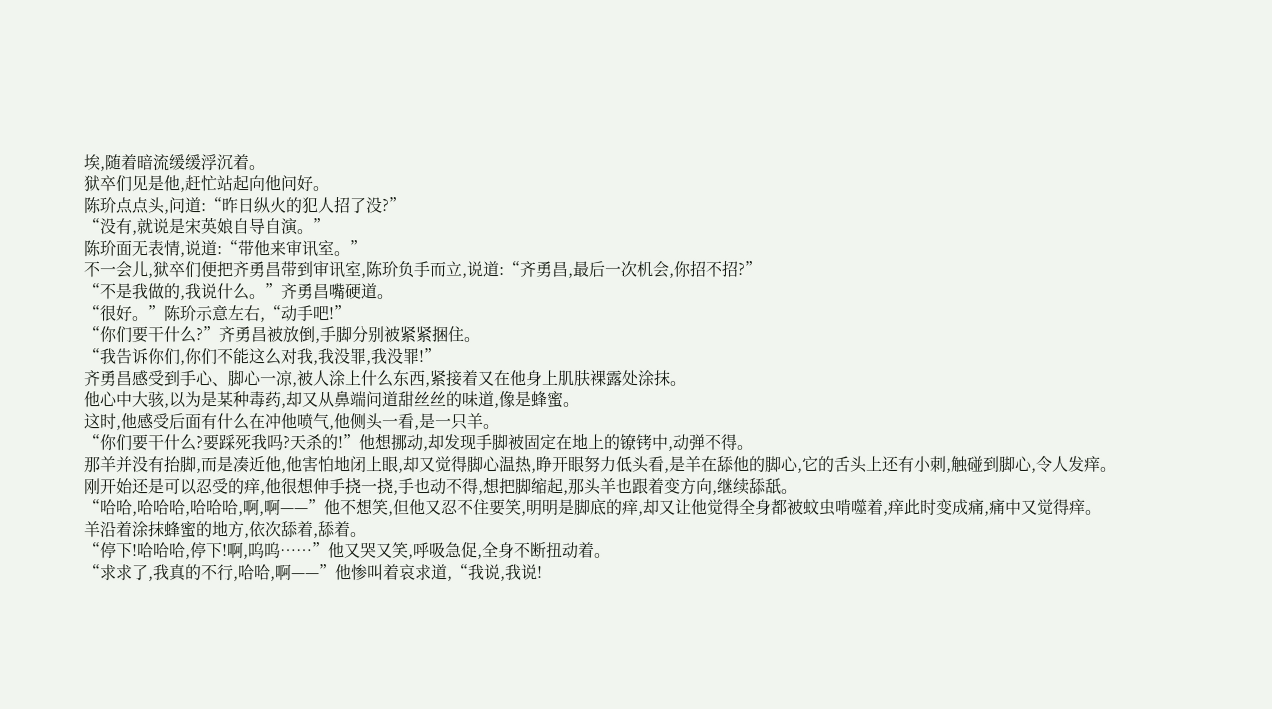埃,随着暗流缓缓浮沉着。
狱卒们见是他,赶忙站起向他问好。
陈玠点点头,问道:“昨日纵火的犯人招了没?”
“没有,就说是宋英娘自导自演。”
陈玠面无表情,说道:“带他来审讯室。”
不一会儿,狱卒们便把齐勇昌带到审讯室,陈玠负手而立,说道:“齐勇昌,最后一次机会,你招不招?”
“不是我做的,我说什么。”齐勇昌嘴硬道。
“很好。”陈玠示意左右,“动手吧!”
“你们要干什么?”齐勇昌被放倒,手脚分别被紧紧捆住。
“我告诉你们,你们不能这么对我,我没罪,我没罪!”
齐勇昌感受到手心、脚心一凉,被人涂上什么东西,紧接着又在他身上肌肤裸露处涂抹。
他心中大骇,以为是某种毒药,却又从鼻端问道甜丝丝的味道,像是蜂蜜。
这时,他感受后面有什么在冲他喷气,他侧头一看,是一只羊。
“你们要干什么?要踩死我吗?天杀的!”他想挪动,却发现手脚被固定在地上的镣铐中,动弹不得。
那羊并没有抬脚,而是凑近他,他害怕地闭上眼,却又觉得脚心温热,睁开眼努力低头看,是羊在舔他的脚心,它的舌头上还有小刺,触碰到脚心,令人发痒。
刚开始还是可以忍受的痒,他很想伸手挠一挠,手也动不得,想把脚缩起,那头羊也跟着变方向,继续舔舐。
“哈哈,哈哈哈,哈哈哈,啊,啊——”他不想笑,但他又忍不住要笑,明明是脚底的痒,却又让他觉得全身都被蚊虫啃噬着,痒此时变成痛,痛中又觉得痒。
羊沿着涂抹蜂蜜的地方,依次舔着,舔着。
“停下!哈哈哈,停下!啊,呜呜……”他又哭又笑,呼吸急促,全身不断扭动着。
“求求了,我真的不行,哈哈,啊——”他惨叫着哀求道,“我说,我说!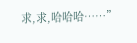求,求,哈哈哈……”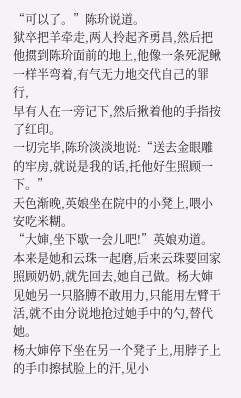“可以了。”陈玠说道。
狱卒把羊牵走,两人拎起齐勇昌,然后把他掼到陈玠面前的地上,他像一条死泥鳅一样半弯着,有气无力地交代自己的罪行,
早有人在一旁记下,然后揪着他的手指按了红印。
一切完毕,陈玠淡淡地说:“送去金眼雕的牢房,就说是我的话,托他好生照顾一下。”
天色渐晚,英娘坐在院中的小凳上,喂小安吃米糊。
“大婶,坐下歇一会儿吧!”英娘劝道。
本来是她和云珠一起磨,后来云珠要回家照顾奶奶,就先回去,她自己做。杨大婶见她另一只胳膊不敢用力,只能用左臂干活,就不由分说地抢过她手中的勺,替代她。
杨大婶停下坐在另一个凳子上,用脖子上的手巾擦拭脸上的汗,见小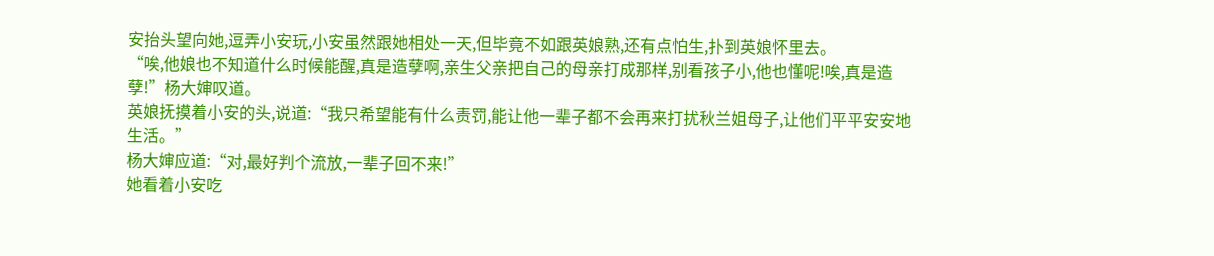安抬头望向她,逗弄小安玩,小安虽然跟她相处一天,但毕竟不如跟英娘熟,还有点怕生,扑到英娘怀里去。
“唉,他娘也不知道什么时候能醒,真是造孽啊,亲生父亲把自己的母亲打成那样,别看孩子小,他也懂呢!唉,真是造孽!”杨大婶叹道。
英娘抚摸着小安的头,说道:“我只希望能有什么责罚,能让他一辈子都不会再来打扰秋兰姐母子,让他们平平安安地生活。”
杨大婶应道:“对,最好判个流放,一辈子回不来!”
她看着小安吃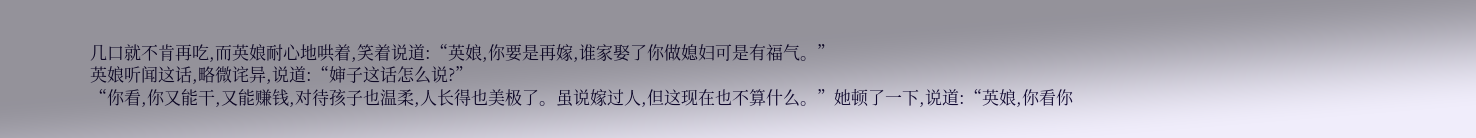几口就不肯再吃,而英娘耐心地哄着,笑着说道:“英娘,你要是再嫁,谁家娶了你做媳妇可是有福气。”
英娘听闻这话,略微诧异,说道:“婶子这话怎么说?”
“你看,你又能干,又能赚钱,对待孩子也温柔,人长得也美极了。虽说嫁过人,但这现在也不算什么。”她顿了一下,说道:“英娘,你看你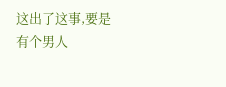这出了这事,要是有个男人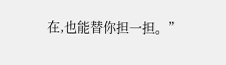在,也能替你担一担。”